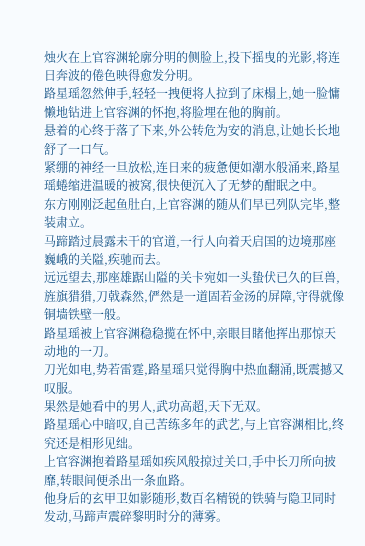烛火在上官容渊轮廓分明的侧脸上,投下摇曳的光影,将连日奔波的倦色映得愈发分明。
路星瑶忽然伸手,轻轻一拽便将人拉到了床榻上,她一脸慵懒地钻进上官容渊的怀抱,将脸埋在他的胸前。
悬着的心终于落了下来,外公转危为安的消息,让她长长地舒了一口气。
紧绷的神经一旦放松,连日来的疲惫便如潮水般涌来,路星瑶蜷缩进温暖的被窝,很快便沉入了无梦的酣眠之中。
东方刚刚泛起鱼肚白,上官容渊的随从们早已列队完毕,整装肃立。
马蹄踏过晨露未干的官道,一行人向着天启国的边境那座巍峨的关隘,疾驰而去。
远远望去,那座雄踞山隘的关卡宛如一头蛰伏已久的巨兽,旌旗猎猎,刀戟森然,俨然是一道固若金汤的屏障,守得就像铜墙铁壁一般。
路星瑶被上官容渊稳稳揽在怀中,亲眼目睹他挥出那惊天动地的一刀。
刀光如电,势若雷霆,路星瑶只觉得胸中热血翻涌,既震撼又叹服。
果然是她看中的男人,武功高超,天下无双。
路星瑶心中暗叹,自己苦练多年的武艺,与上官容渊相比,终究还是相形见绌。
上官容渊抱着路星瑶如疾风般掠过关口,手中长刀所向披靡,转眼间便杀出一条血路。
他身后的玄甲卫如影随形,数百名精锐的铁骑与隐卫同时发动,马蹄声震碎黎明时分的薄雾。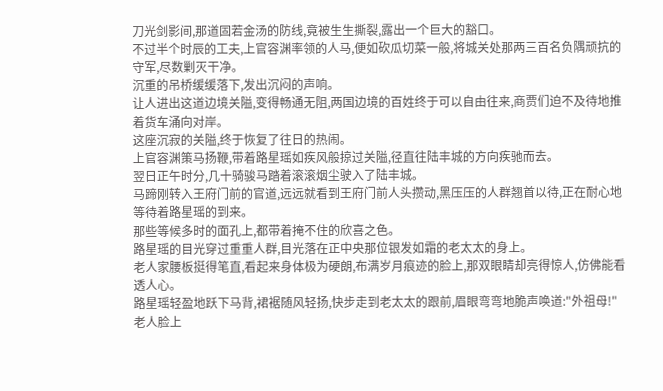刀光剑影间,那道固若金汤的防线,竟被生生撕裂,露出一个巨大的豁口。
不过半个时辰的工夫,上官容渊率领的人马,便如砍瓜切菜一般,将城关处那两三百名负隅顽抗的守军,尽数剿灭干净。
沉重的吊桥缓缓落下,发出沉闷的声响。
让人进出这道边境关隘,变得畅通无阻,两国边境的百姓终于可以自由往来,商贾们迫不及待地推着货车涌向对岸。
这座沉寂的关隘,终于恢复了往日的热闹。
上官容渊策马扬鞭,带着路星瑶如疾风般掠过关隘,径直往陆丰城的方向疾驰而去。
翌日正午时分,几十骑骏马踏着滚滚烟尘驶入了陆丰城。
马蹄刚转入王府门前的官道,远远就看到王府门前人头攒动,黑压压的人群翘首以待,正在耐心地等待着路星瑶的到来。
那些等候多时的面孔上,都带着掩不住的欣喜之色。
路星瑶的目光穿过重重人群,目光落在正中央那位银发如霜的老太太的身上。
老人家腰板挺得笔直,看起来身体极为硬朗,布满岁月痕迹的脸上,那双眼睛却亮得惊人,仿佛能看透人心。
路星瑶轻盈地跃下马背,裙裾随风轻扬,快步走到老太太的跟前,眉眼弯弯地脆声唤道:"外祖母!"
老人脸上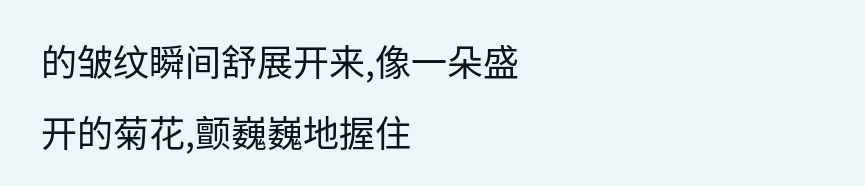的皱纹瞬间舒展开来,像一朵盛开的菊花,颤巍巍地握住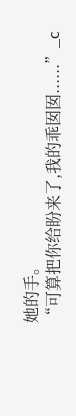她的手。
“可算把你给盼来了,我的乖囡囡......”_c